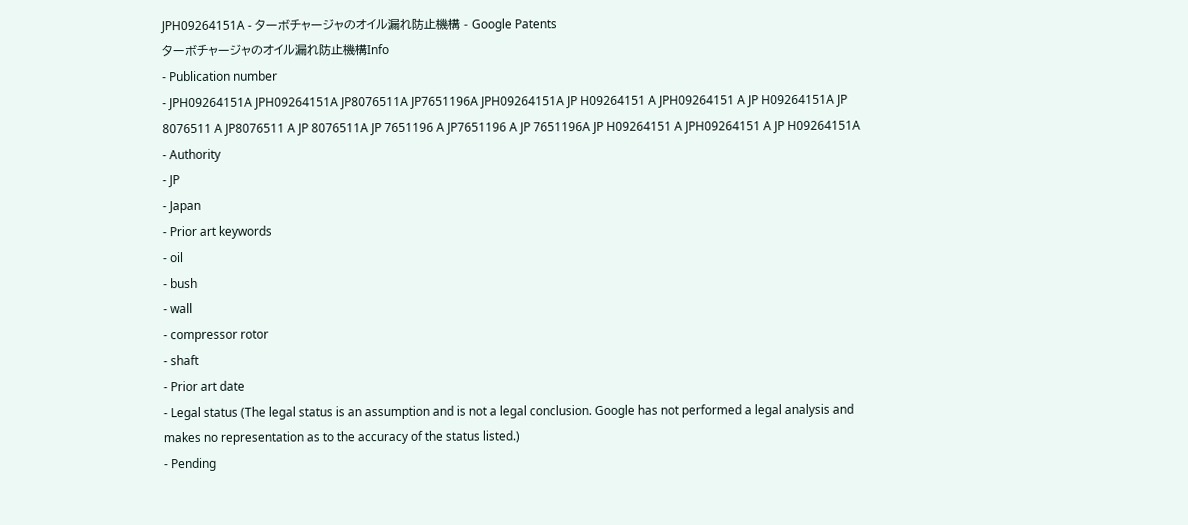JPH09264151A - ターボチャージャのオイル漏れ防止機構 - Google Patents
ターボチャージャのオイル漏れ防止機構Info
- Publication number
- JPH09264151A JPH09264151A JP8076511A JP7651196A JPH09264151A JP H09264151 A JPH09264151 A JP H09264151A JP 8076511 A JP8076511 A JP 8076511A JP 7651196 A JP7651196 A JP 7651196A JP H09264151 A JPH09264151 A JP H09264151A
- Authority
- JP
- Japan
- Prior art keywords
- oil
- bush
- wall
- compressor rotor
- shaft
- Prior art date
- Legal status (The legal status is an assumption and is not a legal conclusion. Google has not performed a legal analysis and makes no representation as to the accuracy of the status listed.)
- Pending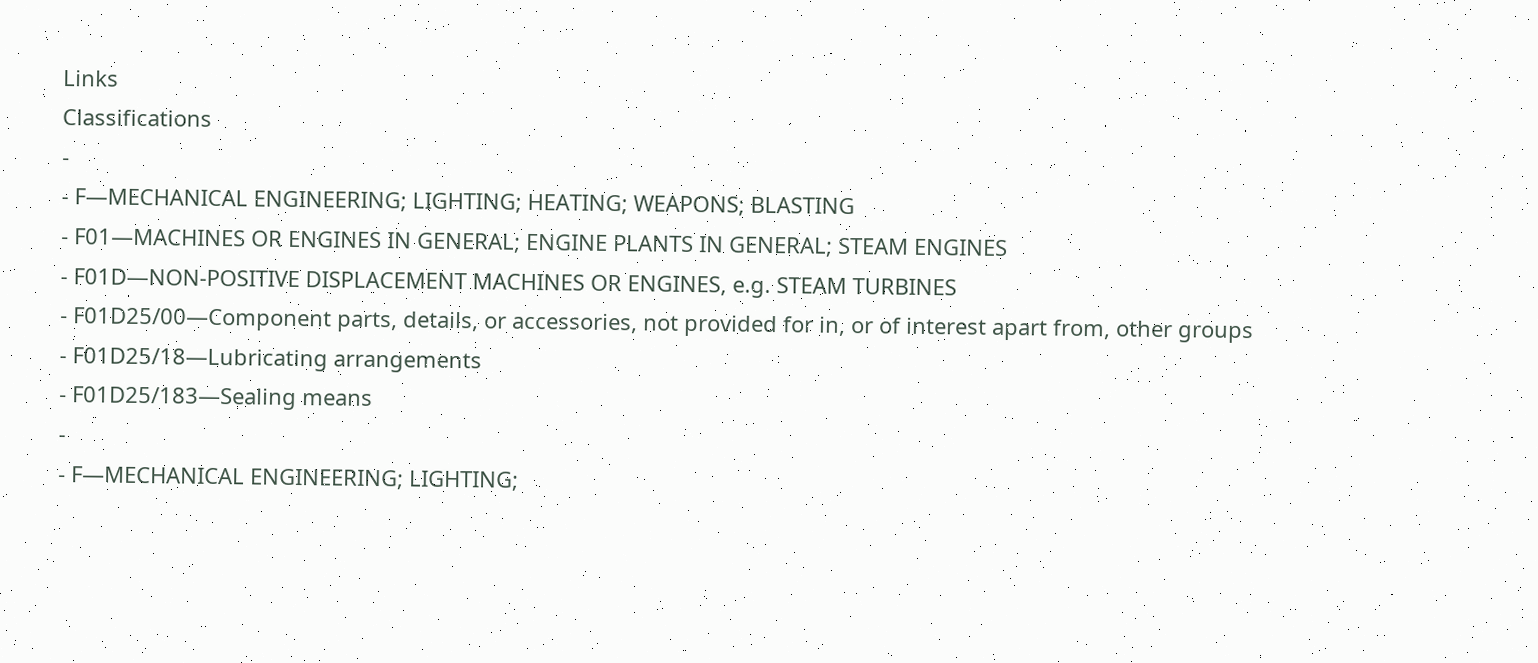Links
Classifications
-
- F—MECHANICAL ENGINEERING; LIGHTING; HEATING; WEAPONS; BLASTING
- F01—MACHINES OR ENGINES IN GENERAL; ENGINE PLANTS IN GENERAL; STEAM ENGINES
- F01D—NON-POSITIVE DISPLACEMENT MACHINES OR ENGINES, e.g. STEAM TURBINES
- F01D25/00—Component parts, details, or accessories, not provided for in, or of interest apart from, other groups
- F01D25/18—Lubricating arrangements
- F01D25/183—Sealing means
-
- F—MECHANICAL ENGINEERING; LIGHTING;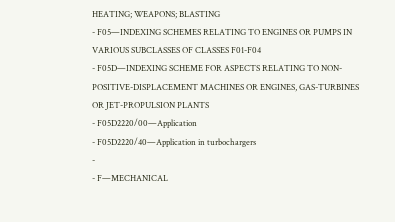HEATING; WEAPONS; BLASTING
- F05—INDEXING SCHEMES RELATING TO ENGINES OR PUMPS IN VARIOUS SUBCLASSES OF CLASSES F01-F04
- F05D—INDEXING SCHEME FOR ASPECTS RELATING TO NON-POSITIVE-DISPLACEMENT MACHINES OR ENGINES, GAS-TURBINES OR JET-PROPULSION PLANTS
- F05D2220/00—Application
- F05D2220/40—Application in turbochargers
-
- F—MECHANICAL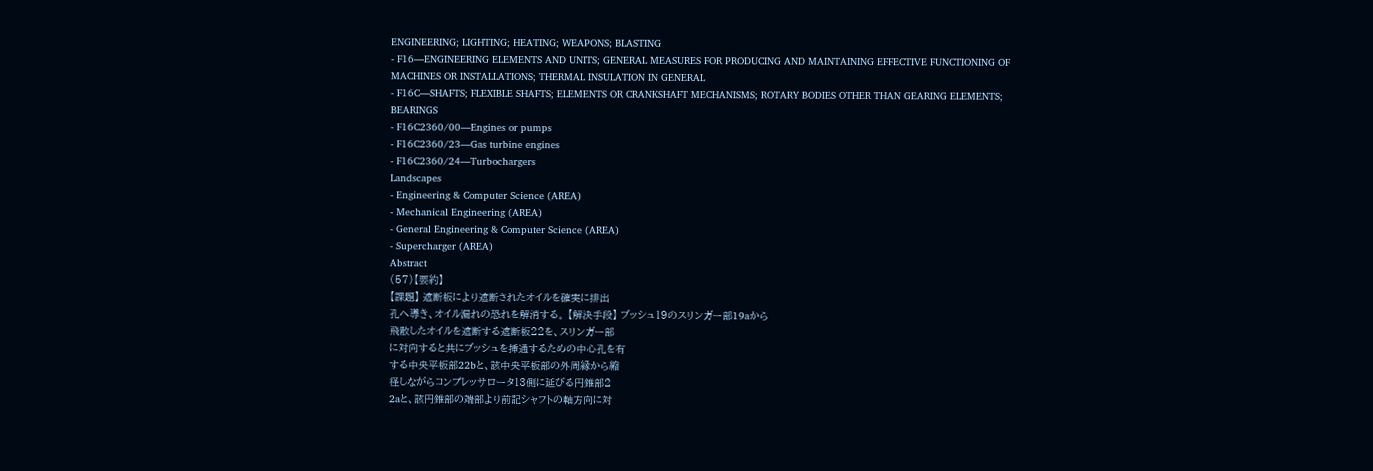ENGINEERING; LIGHTING; HEATING; WEAPONS; BLASTING
- F16—ENGINEERING ELEMENTS AND UNITS; GENERAL MEASURES FOR PRODUCING AND MAINTAINING EFFECTIVE FUNCTIONING OF MACHINES OR INSTALLATIONS; THERMAL INSULATION IN GENERAL
- F16C—SHAFTS; FLEXIBLE SHAFTS; ELEMENTS OR CRANKSHAFT MECHANISMS; ROTARY BODIES OTHER THAN GEARING ELEMENTS; BEARINGS
- F16C2360/00—Engines or pumps
- F16C2360/23—Gas turbine engines
- F16C2360/24—Turbochargers
Landscapes
- Engineering & Computer Science (AREA)
- Mechanical Engineering (AREA)
- General Engineering & Computer Science (AREA)
- Supercharger (AREA)
Abstract
(57)【要約】
【課題】 遮断板により遮断されたオイルを確実に排出
孔へ導き、オイル漏れの恐れを解消する。 【解決手段】 ブッシュ19のスリンガー部19aから
飛散したオイルを遮断する遮断板22を、スリンガー部
に対向すると共にブッシュを挿通するための中心孔を有
する中央平板部22bと、該中央平板部の外周縁から縮
径しながらコンプレッサロータ13側に延びる円錐部2
2aと、該円錐部の端部より前記シャフトの軸方向に対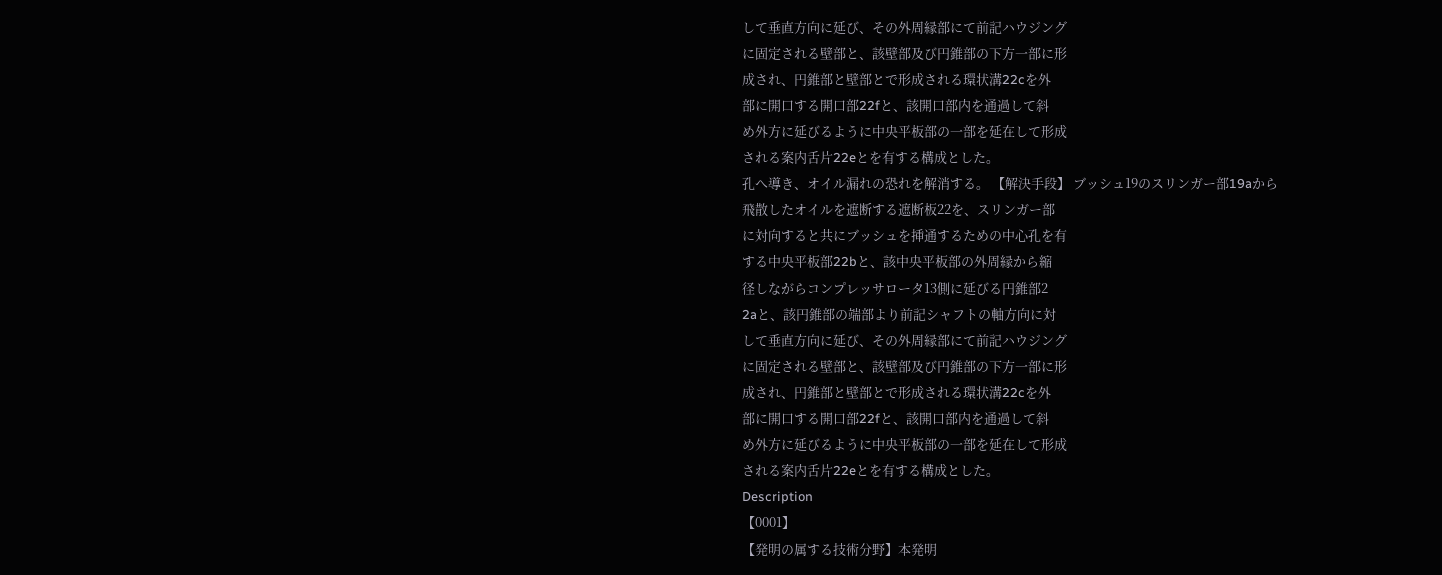して垂直方向に延び、その外周縁部にて前記ハウジング
に固定される壁部と、該壁部及び円錐部の下方一部に形
成され、円錐部と壁部とで形成される環状溝22cを外
部に開口する開口部22fと、該開口部内を通過して斜
め外方に延びるように中央平板部の一部を延在して形成
される案内舌片22eとを有する構成とした。
孔へ導き、オイル漏れの恐れを解消する。 【解決手段】 ブッシュ19のスリンガー部19aから
飛散したオイルを遮断する遮断板22を、スリンガー部
に対向すると共にブッシュを挿通するための中心孔を有
する中央平板部22bと、該中央平板部の外周縁から縮
径しながらコンプレッサロータ13側に延びる円錐部2
2aと、該円錐部の端部より前記シャフトの軸方向に対
して垂直方向に延び、その外周縁部にて前記ハウジング
に固定される壁部と、該壁部及び円錐部の下方一部に形
成され、円錐部と壁部とで形成される環状溝22cを外
部に開口する開口部22fと、該開口部内を通過して斜
め外方に延びるように中央平板部の一部を延在して形成
される案内舌片22eとを有する構成とした。
Description
【0001】
【発明の属する技術分野】本発明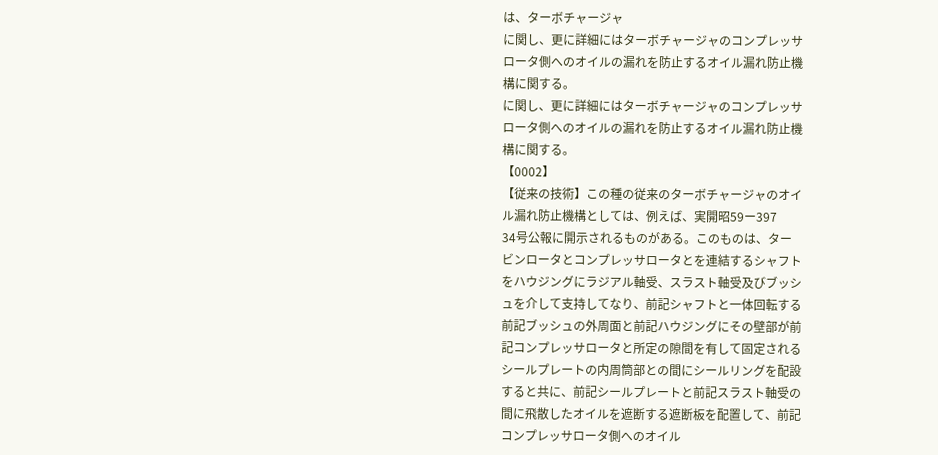は、ターボチャージャ
に関し、更に詳細にはターボチャージャのコンプレッサ
ロータ側へのオイルの漏れを防止するオイル漏れ防止機
構に関する。
に関し、更に詳細にはターボチャージャのコンプレッサ
ロータ側へのオイルの漏れを防止するオイル漏れ防止機
構に関する。
【0002】
【従来の技術】この種の従来のターボチャージャのオイ
ル漏れ防止機構としては、例えば、実開昭59ー397
34号公報に開示されるものがある。このものは、ター
ビンロータとコンプレッサロータとを連結するシャフト
をハウジングにラジアル軸受、スラスト軸受及びブッシ
ュを介して支持してなり、前記シャフトと一体回転する
前記ブッシュの外周面と前記ハウジングにその壁部が前
記コンプレッサロータと所定の隙間を有して固定される
シールプレートの内周筒部との間にシールリングを配設
すると共に、前記シールプレートと前記スラスト軸受の
間に飛散したオイルを遮断する遮断板を配置して、前記
コンプレッサロータ側へのオイル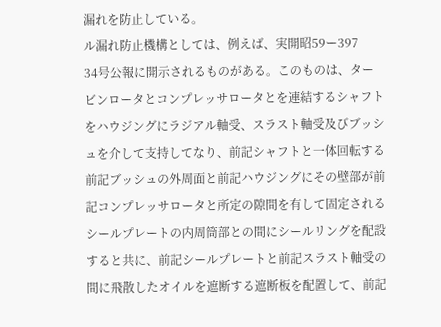漏れを防止している。
ル漏れ防止機構としては、例えば、実開昭59ー397
34号公報に開示されるものがある。このものは、ター
ビンロータとコンプレッサロータとを連結するシャフト
をハウジングにラジアル軸受、スラスト軸受及びブッシ
ュを介して支持してなり、前記シャフトと一体回転する
前記ブッシュの外周面と前記ハウジングにその壁部が前
記コンプレッサロータと所定の隙間を有して固定される
シールプレートの内周筒部との間にシールリングを配設
すると共に、前記シールプレートと前記スラスト軸受の
間に飛散したオイルを遮断する遮断板を配置して、前記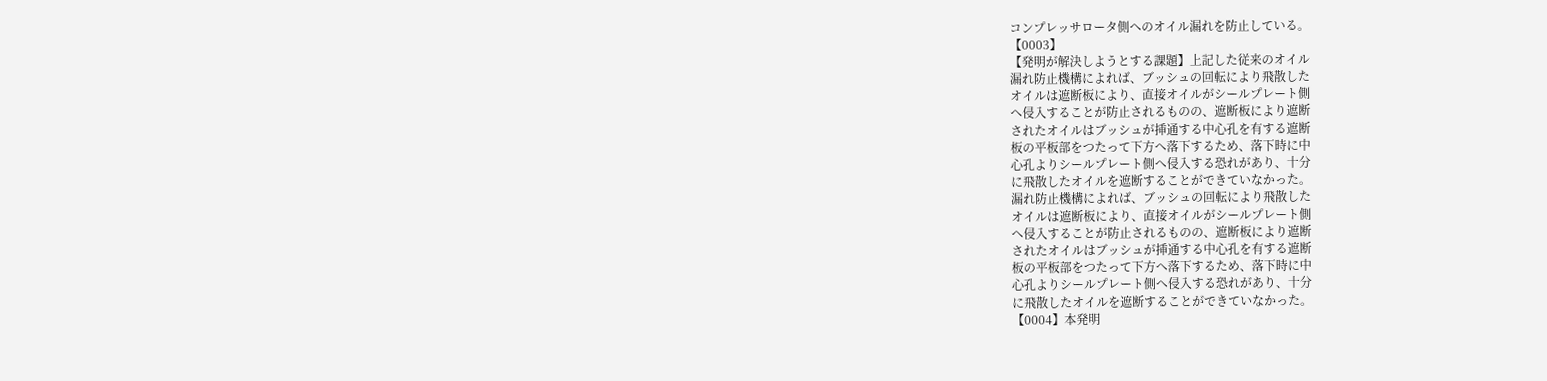コンプレッサロータ側へのオイル漏れを防止している。
【0003】
【発明が解決しようとする課題】上記した従来のオイル
漏れ防止機構によれば、ブッシュの回転により飛散した
オイルは遮断板により、直接オイルがシールプレート側
へ侵入することが防止されるものの、遮断板により遮断
されたオイルはブッシュが挿通する中心孔を有する遮断
板の平板部をつたって下方へ落下するため、落下時に中
心孔よりシールプレート側へ侵入する恐れがあり、十分
に飛散したオイルを遮断することができていなかった。
漏れ防止機構によれば、ブッシュの回転により飛散した
オイルは遮断板により、直接オイルがシールプレート側
へ侵入することが防止されるものの、遮断板により遮断
されたオイルはブッシュが挿通する中心孔を有する遮断
板の平板部をつたって下方へ落下するため、落下時に中
心孔よりシールプレート側へ侵入する恐れがあり、十分
に飛散したオイルを遮断することができていなかった。
【0004】本発明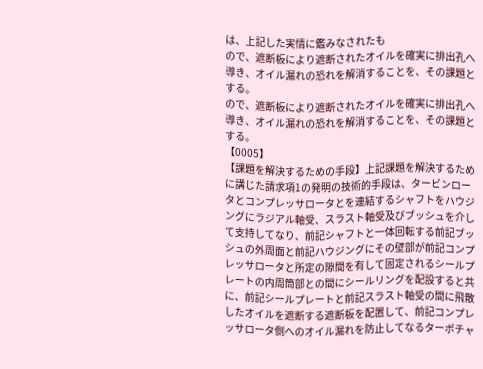は、上記した実情に鑑みなされたも
ので、遮断板により遮断されたオイルを確実に排出孔へ
導き、オイル漏れの恐れを解消することを、その課題と
する。
ので、遮断板により遮断されたオイルを確実に排出孔へ
導き、オイル漏れの恐れを解消することを、その課題と
する。
【0005】
【課題を解決するための手段】上記課題を解決するため
に講じた請求項1の発明の技術的手段は、タービンロー
タとコンプレッサロータとを連結するシャフトをハウジ
ングにラジアル軸受、スラスト軸受及びブッシュを介し
て支持してなり、前記シャフトと一体回転する前記ブッ
シュの外周面と前記ハウジングにその壁部が前記コンプ
レッサロータと所定の隙間を有して固定されるシールプ
レートの内周筒部との間にシールリングを配設すると共
に、前記シールプレートと前記スラスト軸受の間に飛散
したオイルを遮断する遮断板を配置して、前記コンプレ
ッサロータ側へのオイル漏れを防止してなるターボチャ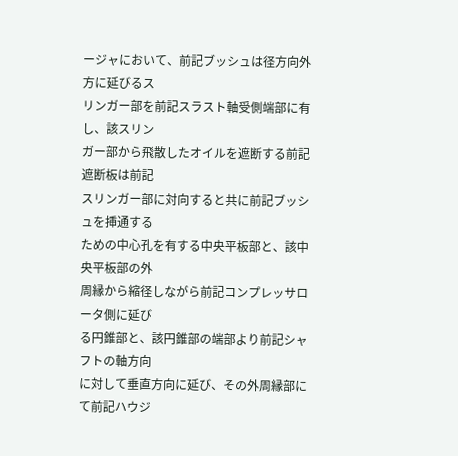ージャにおいて、前記ブッシュは径方向外方に延びるス
リンガー部を前記スラスト軸受側端部に有し、該スリン
ガー部から飛散したオイルを遮断する前記遮断板は前記
スリンガー部に対向すると共に前記ブッシュを挿通する
ための中心孔を有する中央平板部と、該中央平板部の外
周縁から縮径しながら前記コンプレッサロータ側に延び
る円錐部と、該円錐部の端部より前記シャフトの軸方向
に対して垂直方向に延び、その外周縁部にて前記ハウジ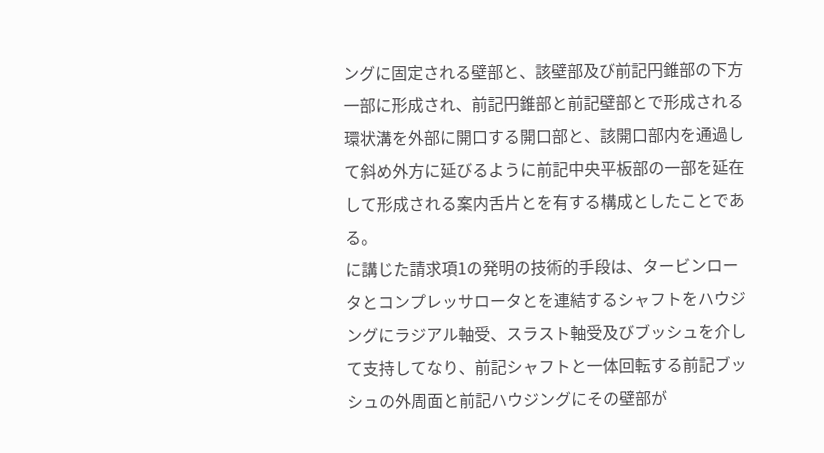ングに固定される壁部と、該壁部及び前記円錐部の下方
一部に形成され、前記円錐部と前記壁部とで形成される
環状溝を外部に開口する開口部と、該開口部内を通過し
て斜め外方に延びるように前記中央平板部の一部を延在
して形成される案内舌片とを有する構成としたことであ
る。
に講じた請求項1の発明の技術的手段は、タービンロー
タとコンプレッサロータとを連結するシャフトをハウジ
ングにラジアル軸受、スラスト軸受及びブッシュを介し
て支持してなり、前記シャフトと一体回転する前記ブッ
シュの外周面と前記ハウジングにその壁部が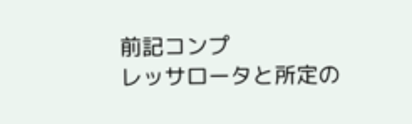前記コンプ
レッサロータと所定の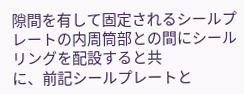隙間を有して固定されるシールプ
レートの内周筒部との間にシールリングを配設すると共
に、前記シールプレートと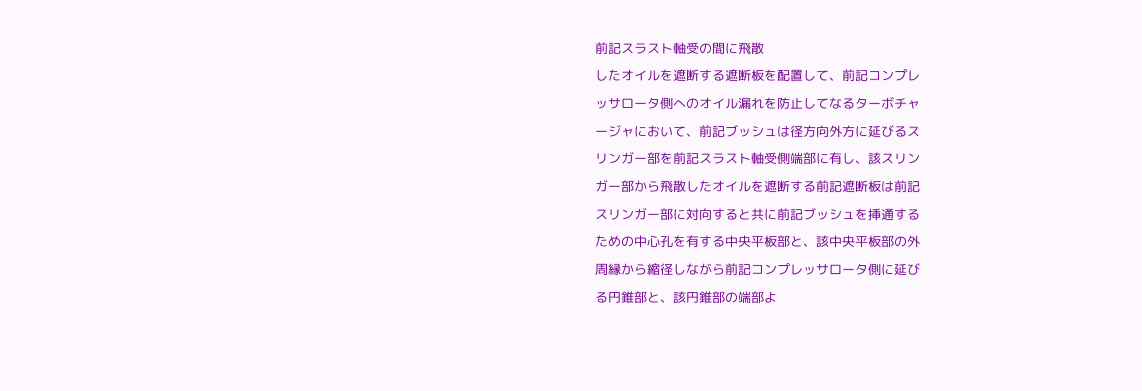前記スラスト軸受の間に飛散
したオイルを遮断する遮断板を配置して、前記コンプレ
ッサロータ側へのオイル漏れを防止してなるターボチャ
ージャにおいて、前記ブッシュは径方向外方に延びるス
リンガー部を前記スラスト軸受側端部に有し、該スリン
ガー部から飛散したオイルを遮断する前記遮断板は前記
スリンガー部に対向すると共に前記ブッシュを挿通する
ための中心孔を有する中央平板部と、該中央平板部の外
周縁から縮径しながら前記コンプレッサロータ側に延び
る円錐部と、該円錐部の端部よ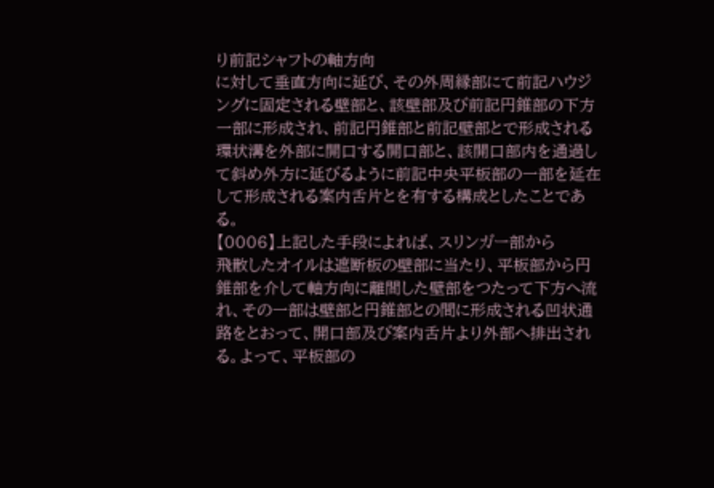り前記シャフトの軸方向
に対して垂直方向に延び、その外周縁部にて前記ハウジ
ングに固定される壁部と、該壁部及び前記円錐部の下方
一部に形成され、前記円錐部と前記壁部とで形成される
環状溝を外部に開口する開口部と、該開口部内を通過し
て斜め外方に延びるように前記中央平板部の一部を延在
して形成される案内舌片とを有する構成としたことであ
る。
【0006】上記した手段によれば、スリンガー部から
飛散したオイルは遮断板の壁部に当たり、平板部から円
錐部を介して軸方向に離間した壁部をつたって下方へ流
れ、その一部は壁部と円錐部との間に形成される凹状通
路をとおって、開口部及び案内舌片より外部へ排出され
る。よって、平板部の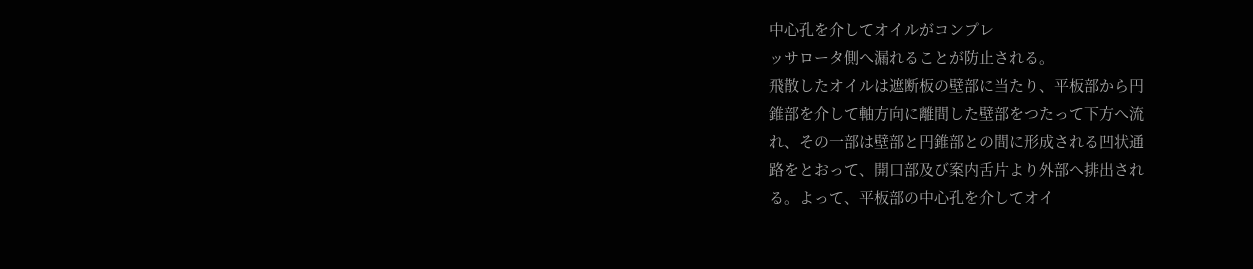中心孔を介してオイルがコンプレ
ッサロータ側へ漏れることが防止される。
飛散したオイルは遮断板の壁部に当たり、平板部から円
錐部を介して軸方向に離間した壁部をつたって下方へ流
れ、その一部は壁部と円錐部との間に形成される凹状通
路をとおって、開口部及び案内舌片より外部へ排出され
る。よって、平板部の中心孔を介してオイ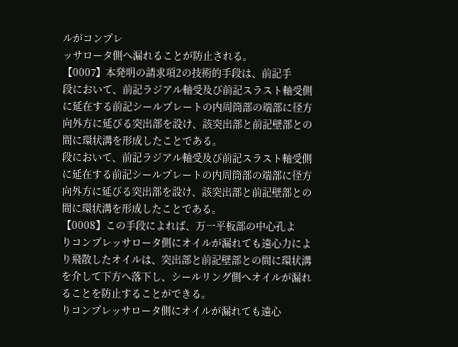ルがコンプレ
ッサロータ側へ漏れることが防止される。
【0007】本発明の請求項2の技術的手段は、前記手
段において、前記ラジアル軸受及び前記スラスト軸受側
に延在する前記シールプレートの内周筒部の端部に径方
向外方に延びる突出部を設け、該突出部と前記壁部との
間に環状溝を形成したことである。
段において、前記ラジアル軸受及び前記スラスト軸受側
に延在する前記シールプレートの内周筒部の端部に径方
向外方に延びる突出部を設け、該突出部と前記壁部との
間に環状溝を形成したことである。
【0008】この手段によれば、万一平板部の中心孔よ
りコンプレッサロータ側にオイルが漏れても遠心力によ
り飛散したオイルは、突出部と前記壁部との間に環状溝
を介して下方へ落下し、シールリング側へオイルが漏れ
ることを防止することができる。
りコンプレッサロータ側にオイルが漏れても遠心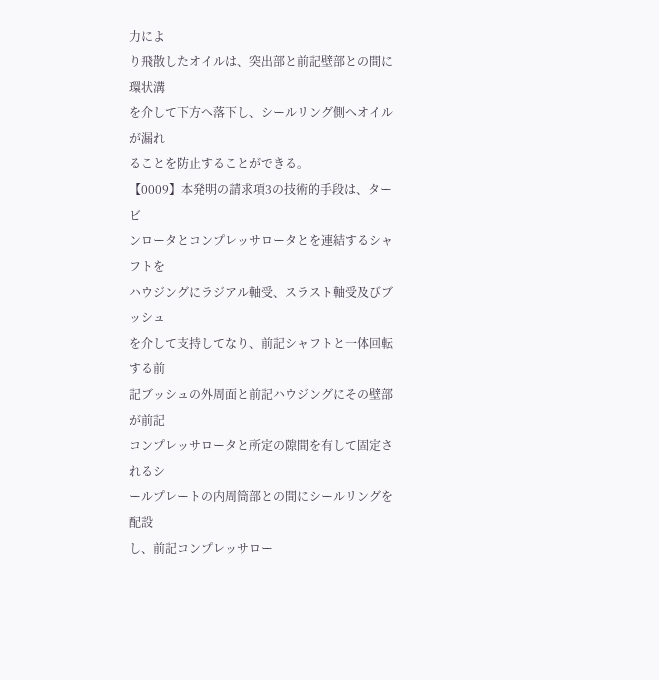力によ
り飛散したオイルは、突出部と前記壁部との間に環状溝
を介して下方へ落下し、シールリング側へオイルが漏れ
ることを防止することができる。
【0009】本発明の請求項3の技術的手段は、タービ
ンロータとコンプレッサロータとを連結するシャフトを
ハウジングにラジアル軸受、スラスト軸受及びブッシュ
を介して支持してなり、前記シャフトと一体回転する前
記ブッシュの外周面と前記ハウジングにその壁部が前記
コンプレッサロータと所定の隙間を有して固定されるシ
ールプレートの内周筒部との間にシールリングを配設
し、前記コンプレッサロー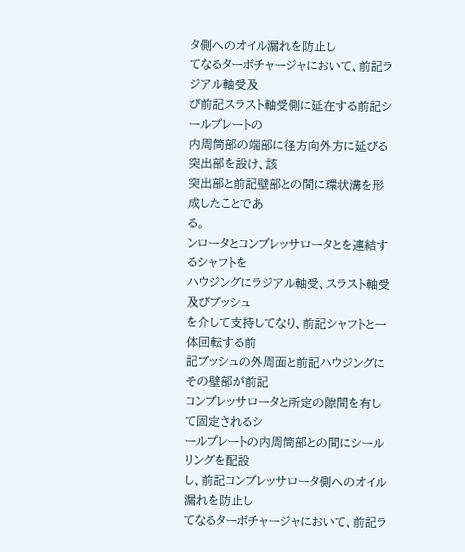タ側へのオイル漏れを防止し
てなるターボチャージャにおいて、前記ラジアル軸受及
び前記スラスト軸受側に延在する前記シールプレートの
内周筒部の端部に径方向外方に延びる突出部を設け、該
突出部と前記壁部との間に環状溝を形成したことであ
る。
ンロータとコンプレッサロータとを連結するシャフトを
ハウジングにラジアル軸受、スラスト軸受及びブッシュ
を介して支持してなり、前記シャフトと一体回転する前
記ブッシュの外周面と前記ハウジングにその壁部が前記
コンプレッサロータと所定の隙間を有して固定されるシ
ールプレートの内周筒部との間にシールリングを配設
し、前記コンプレッサロータ側へのオイル漏れを防止し
てなるターボチャージャにおいて、前記ラ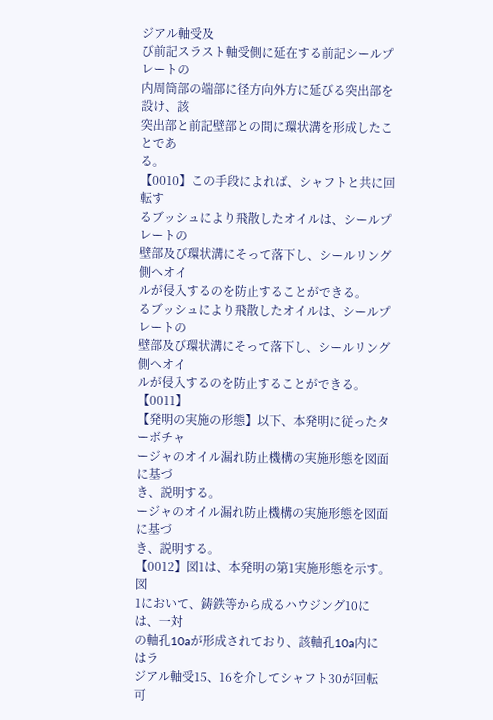ジアル軸受及
び前記スラスト軸受側に延在する前記シールプレートの
内周筒部の端部に径方向外方に延びる突出部を設け、該
突出部と前記壁部との間に環状溝を形成したことであ
る。
【0010】この手段によれば、シャフトと共に回転す
るブッシュにより飛散したオイルは、シールプレートの
壁部及び環状溝にそって落下し、シールリング側へオイ
ルが侵入するのを防止することができる。
るブッシュにより飛散したオイルは、シールプレートの
壁部及び環状溝にそって落下し、シールリング側へオイ
ルが侵入するのを防止することができる。
【0011】
【発明の実施の形態】以下、本発明に従ったターボチャ
ージャのオイル漏れ防止機構の実施形態を図面に基づ
き、説明する。
ージャのオイル漏れ防止機構の実施形態を図面に基づ
き、説明する。
【0012】図1は、本発明の第1実施形態を示す。図
1において、鋳鉄等から成るハウジング10には、一対
の軸孔10aが形成されており、該軸孔10a内にはラ
ジアル軸受15、16を介してシャフト30が回転可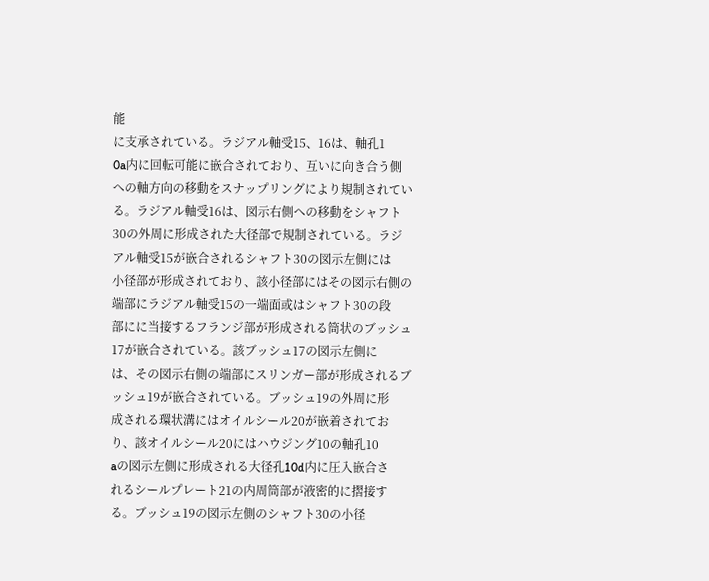能
に支承されている。ラジアル軸受15、16は、軸孔1
0a内に回転可能に嵌合されており、互いに向き合う側
への軸方向の移動をスナップリングにより規制されてい
る。ラジアル軸受16は、図示右側への移動をシャフト
30の外周に形成された大径部で規制されている。ラジ
アル軸受15が嵌合されるシャフト30の図示左側には
小径部が形成されており、該小径部にはその図示右側の
端部にラジアル軸受15の一端面或はシャフト30の段
部にに当接するフランジ部が形成される筒状のブッシュ
17が嵌合されている。該ブッシュ17の図示左側に
は、その図示右側の端部にスリンガー部が形成されるブ
ッシュ19が嵌合されている。ブッシュ19の外周に形
成される環状溝にはオイルシール20が嵌着されてお
り、該オイルシール20にはハウジング10の軸孔10
aの図示左側に形成される大径孔10d内に圧入嵌合さ
れるシールプレート21の内周筒部が液密的に摺接す
る。ブッシュ19の図示左側のシャフト30の小径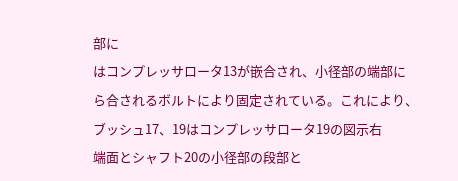部に
はコンプレッサロータ13が嵌合され、小径部の端部に
ら合されるボルトにより固定されている。これにより、
ブッシュ17、19はコンプレッサロータ19の図示右
端面とシャフト20の小径部の段部と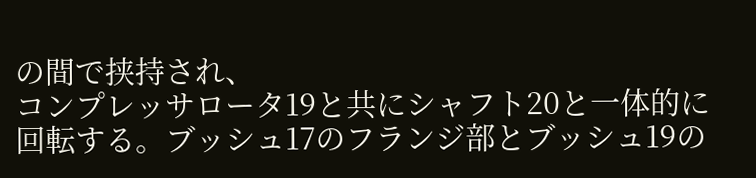の間で挟持され、
コンプレッサロータ19と共にシャフト20と一体的に
回転する。ブッシュ17のフランジ部とブッシュ19の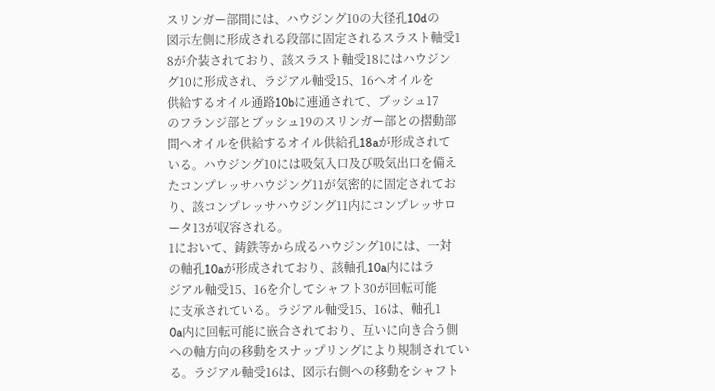スリンガー部間には、ハウジング10の大径孔10dの
図示左側に形成される段部に固定されるスラスト軸受1
8が介装されており、該スラスト軸受18にはハウジン
グ10に形成され、ラジアル軸受15、16へオイルを
供給するオイル通路10bに連通されて、ブッシュ17
のフランジ部とブッシュ19のスリンガー部との摺動部
間へオイルを供給するオイル供給孔18aが形成されて
いる。ハウジング10には吸気入口及び吸気出口を備え
たコンプレッサハウジング11が気密的に固定されてお
り、該コンプレッサハウジング11内にコンプレッサロ
ータ13が収容される。
1において、鋳鉄等から成るハウジング10には、一対
の軸孔10aが形成されており、該軸孔10a内にはラ
ジアル軸受15、16を介してシャフト30が回転可能
に支承されている。ラジアル軸受15、16は、軸孔1
0a内に回転可能に嵌合されており、互いに向き合う側
への軸方向の移動をスナップリングにより規制されてい
る。ラジアル軸受16は、図示右側への移動をシャフト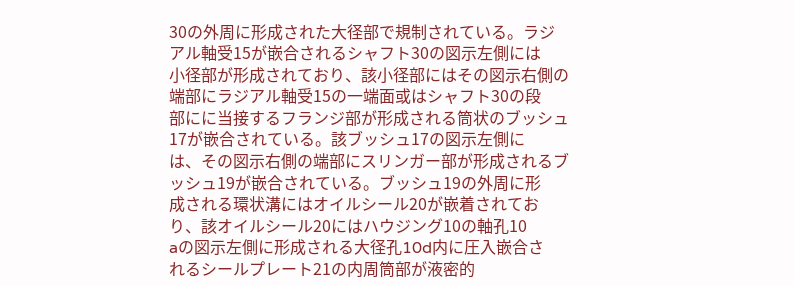30の外周に形成された大径部で規制されている。ラジ
アル軸受15が嵌合されるシャフト30の図示左側には
小径部が形成されており、該小径部にはその図示右側の
端部にラジアル軸受15の一端面或はシャフト30の段
部にに当接するフランジ部が形成される筒状のブッシュ
17が嵌合されている。該ブッシュ17の図示左側に
は、その図示右側の端部にスリンガー部が形成されるブ
ッシュ19が嵌合されている。ブッシュ19の外周に形
成される環状溝にはオイルシール20が嵌着されてお
り、該オイルシール20にはハウジング10の軸孔10
aの図示左側に形成される大径孔10d内に圧入嵌合さ
れるシールプレート21の内周筒部が液密的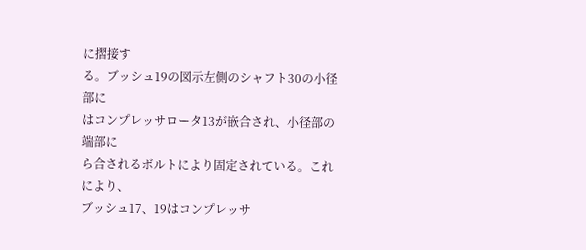に摺接す
る。ブッシュ19の図示左側のシャフト30の小径部に
はコンプレッサロータ13が嵌合され、小径部の端部に
ら合されるボルトにより固定されている。これにより、
ブッシュ17、19はコンプレッサ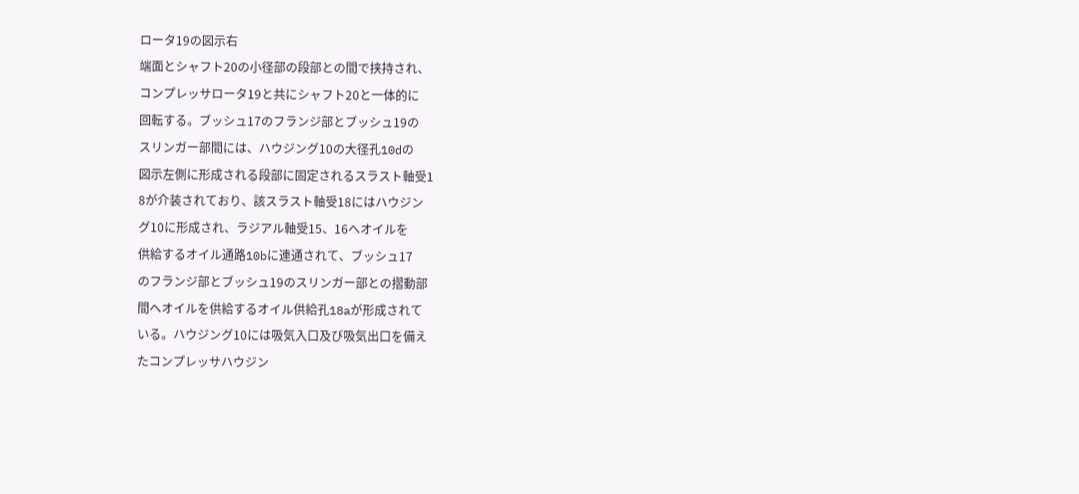ロータ19の図示右
端面とシャフト20の小径部の段部との間で挟持され、
コンプレッサロータ19と共にシャフト20と一体的に
回転する。ブッシュ17のフランジ部とブッシュ19の
スリンガー部間には、ハウジング10の大径孔10dの
図示左側に形成される段部に固定されるスラスト軸受1
8が介装されており、該スラスト軸受18にはハウジン
グ10に形成され、ラジアル軸受15、16へオイルを
供給するオイル通路10bに連通されて、ブッシュ17
のフランジ部とブッシュ19のスリンガー部との摺動部
間へオイルを供給するオイル供給孔18aが形成されて
いる。ハウジング10には吸気入口及び吸気出口を備え
たコンプレッサハウジン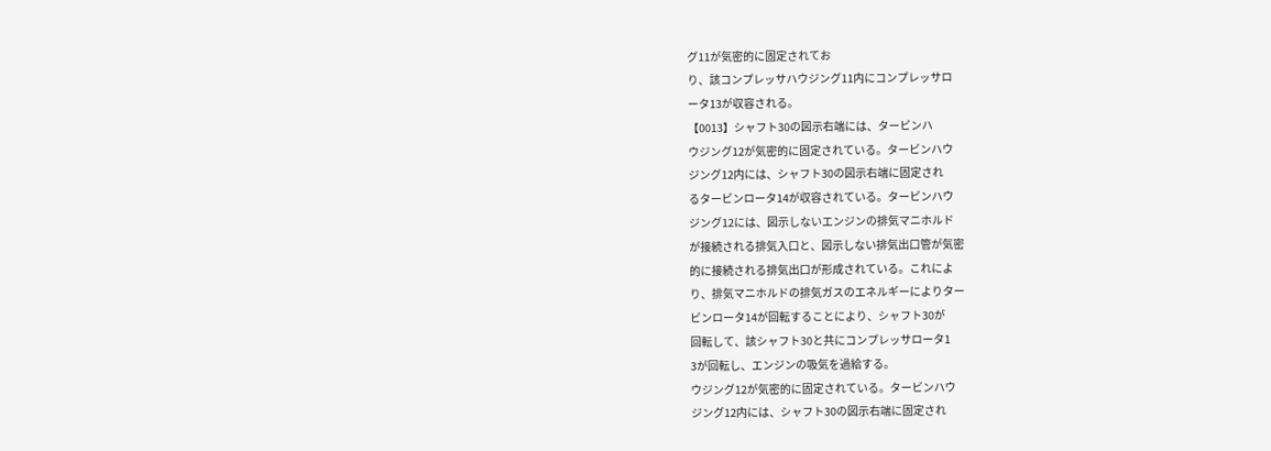グ11が気密的に固定されてお
り、該コンプレッサハウジング11内にコンプレッサロ
ータ13が収容される。
【0013】シャフト30の図示右端には、タービンハ
ウジング12が気密的に固定されている。タービンハウ
ジング12内には、シャフト30の図示右端に固定され
るタービンロータ14が収容されている。タービンハウ
ジング12には、図示しないエンジンの排気マニホルド
が接続される排気入口と、図示しない排気出口管が気密
的に接続される排気出口が形成されている。これによ
り、排気マニホルドの排気ガスのエネルギーによりター
ビンロータ14が回転することにより、シャフト30が
回転して、該シャフト30と共にコンプレッサロータ1
3が回転し、エンジンの吸気を過給する。
ウジング12が気密的に固定されている。タービンハウ
ジング12内には、シャフト30の図示右端に固定され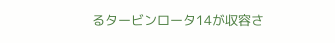るタービンロータ14が収容さ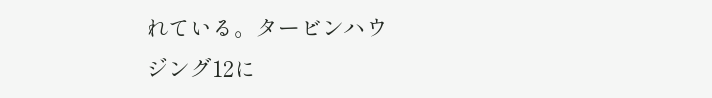れている。タービンハウ
ジング12に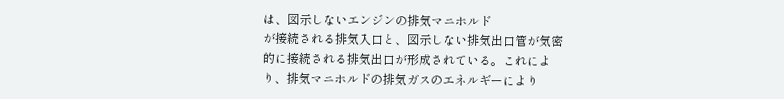は、図示しないエンジンの排気マニホルド
が接続される排気入口と、図示しない排気出口管が気密
的に接続される排気出口が形成されている。これによ
り、排気マニホルドの排気ガスのエネルギーにより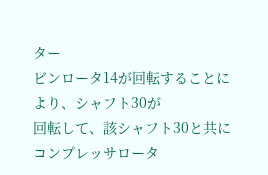ター
ビンロータ14が回転することにより、シャフト30が
回転して、該シャフト30と共にコンプレッサロータ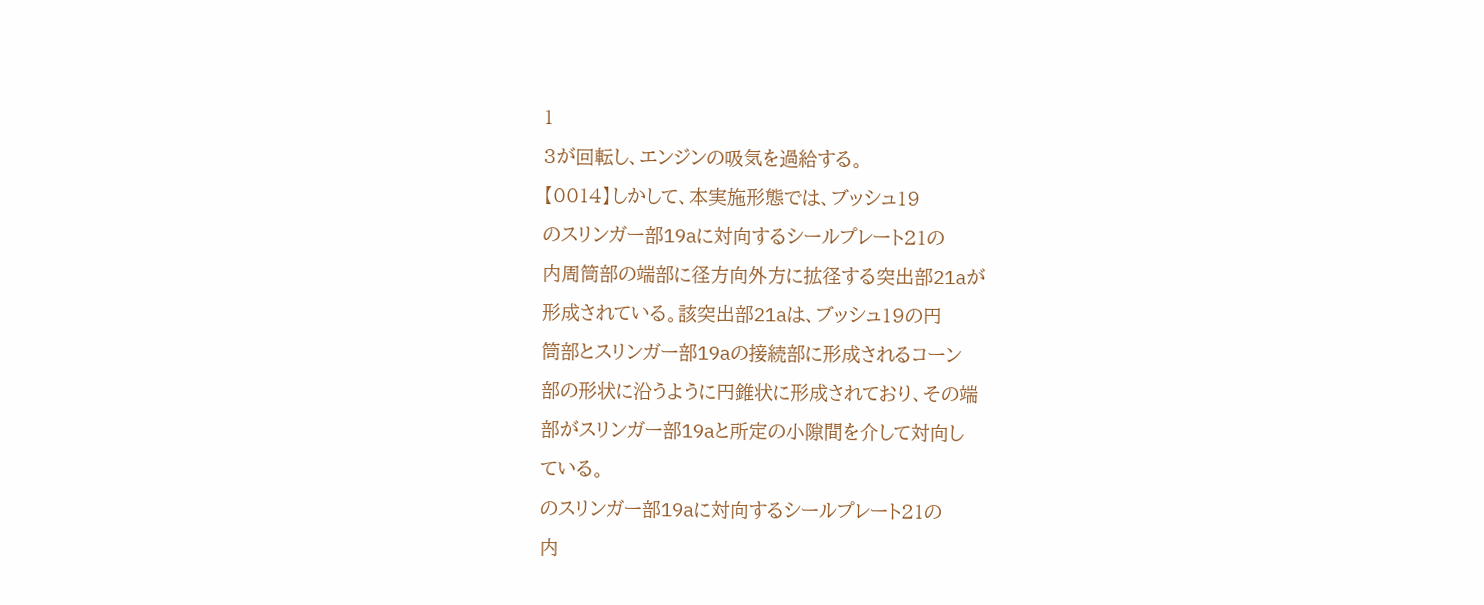1
3が回転し、エンジンの吸気を過給する。
【0014】しかして、本実施形態では、ブッシュ19
のスリンガー部19aに対向するシールプレート21の
内周筒部の端部に径方向外方に拡径する突出部21aが
形成されている。該突出部21aは、ブッシュ19の円
筒部とスリンガー部19aの接続部に形成されるコーン
部の形状に沿うように円錐状に形成されており、その端
部がスリンガー部19aと所定の小隙間を介して対向し
ている。
のスリンガー部19aに対向するシールプレート21の
内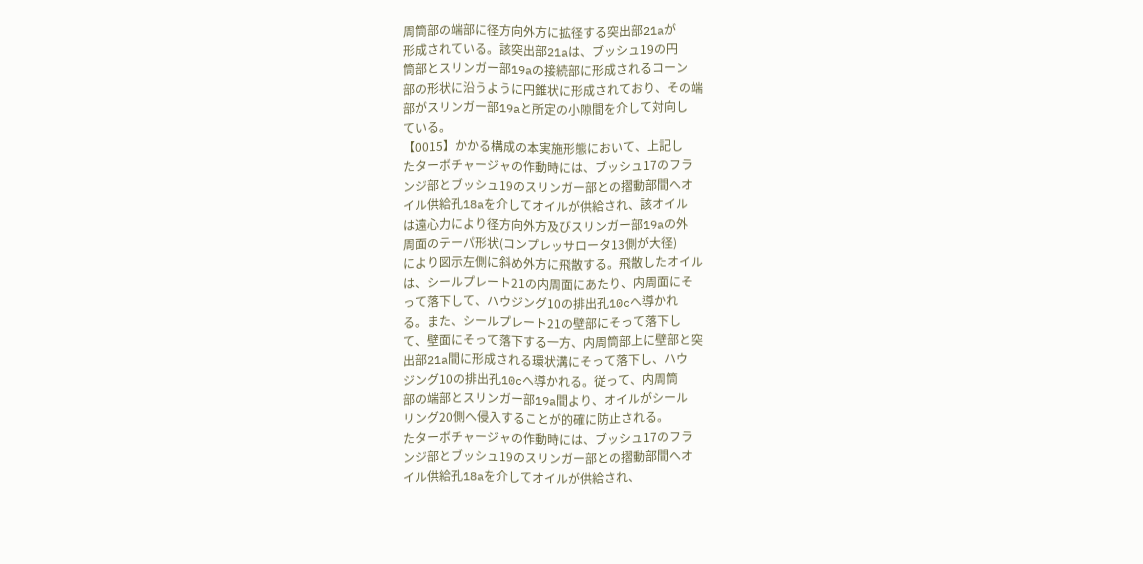周筒部の端部に径方向外方に拡径する突出部21aが
形成されている。該突出部21aは、ブッシュ19の円
筒部とスリンガー部19aの接続部に形成されるコーン
部の形状に沿うように円錐状に形成されており、その端
部がスリンガー部19aと所定の小隙間を介して対向し
ている。
【0015】かかる構成の本実施形態において、上記し
たターボチャージャの作動時には、ブッシュ17のフラ
ンジ部とブッシュ19のスリンガー部との摺動部間へオ
イル供給孔18aを介してオイルが供給され、該オイル
は遠心力により径方向外方及びスリンガー部19aの外
周面のテーパ形状(コンプレッサロータ13側が大径)
により図示左側に斜め外方に飛散する。飛散したオイル
は、シールプレート21の内周面にあたり、内周面にそ
って落下して、ハウジング10の排出孔10cへ導かれ
る。また、シールプレート21の壁部にそって落下し
て、壁面にそって落下する一方、内周筒部上に壁部と突
出部21a間に形成される環状溝にそって落下し、ハウ
ジング10の排出孔10cへ導かれる。従って、内周筒
部の端部とスリンガー部19a間より、オイルがシール
リング20側へ侵入することが的確に防止される。
たターボチャージャの作動時には、ブッシュ17のフラ
ンジ部とブッシュ19のスリンガー部との摺動部間へオ
イル供給孔18aを介してオイルが供給され、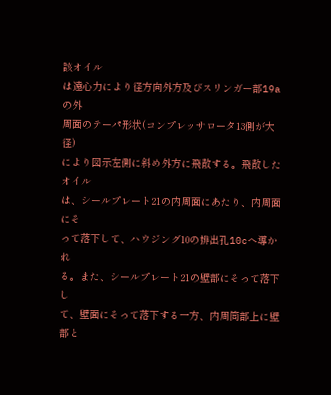該オイル
は遠心力により径方向外方及びスリンガー部19aの外
周面のテーパ形状(コンプレッサロータ13側が大径)
により図示左側に斜め外方に飛散する。飛散したオイル
は、シールプレート21の内周面にあたり、内周面にそ
って落下して、ハウジング10の排出孔10cへ導かれ
る。また、シールプレート21の壁部にそって落下し
て、壁面にそって落下する一方、内周筒部上に壁部と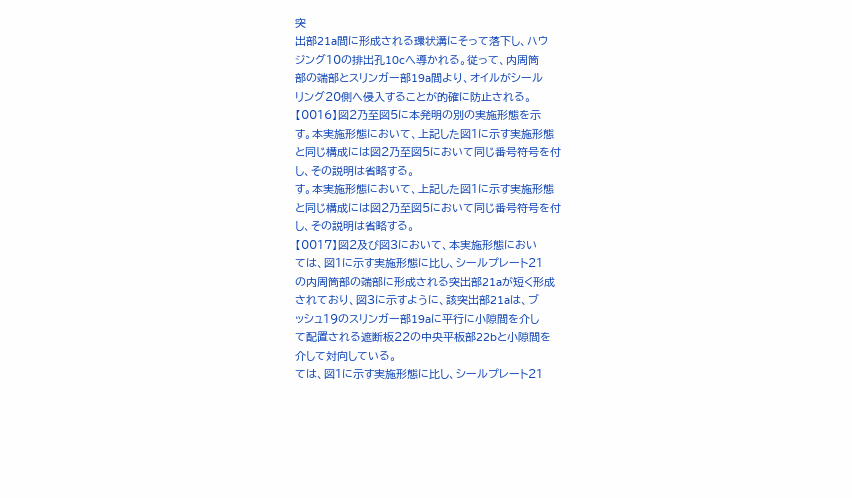突
出部21a間に形成される環状溝にそって落下し、ハウ
ジング10の排出孔10cへ導かれる。従って、内周筒
部の端部とスリンガー部19a間より、オイルがシール
リング20側へ侵入することが的確に防止される。
【0016】図2乃至図5に本発明の別の実施形態を示
す。本実施形態において、上記した図1に示す実施形態
と同じ構成には図2乃至図5において同じ番号符号を付
し、その説明は省略する。
す。本実施形態において、上記した図1に示す実施形態
と同じ構成には図2乃至図5において同じ番号符号を付
し、その説明は省略する。
【0017】図2及び図3において、本実施形態におい
ては、図1に示す実施形態に比し、シールプレート21
の内周筒部の端部に形成される突出部21aが短く形成
されており、図3に示すように、該突出部21aは、ブ
ッシュ19のスリンガー部19aに平行に小隙間を介し
て配置される遮断板22の中央平板部22bと小隙間を
介して対向している。
ては、図1に示す実施形態に比し、シールプレート21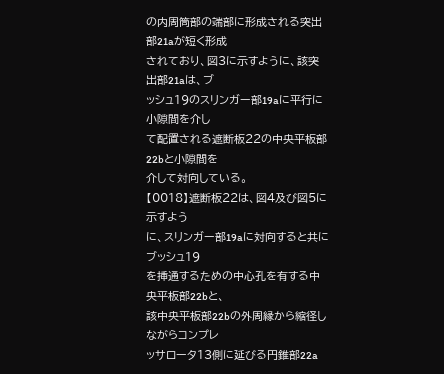の内周筒部の端部に形成される突出部21aが短く形成
されており、図3に示すように、該突出部21aは、ブ
ッシュ19のスリンガー部19aに平行に小隙間を介し
て配置される遮断板22の中央平板部22bと小隙間を
介して対向している。
【0018】遮断板22は、図4及び図5に示すよう
に、スリンガー部19aに対向すると共にブッシュ19
を挿通するための中心孔を有する中央平板部22bと、
該中央平板部22bの外周縁から縮径しながらコンプレ
ッサロータ13側に延びる円錐部22a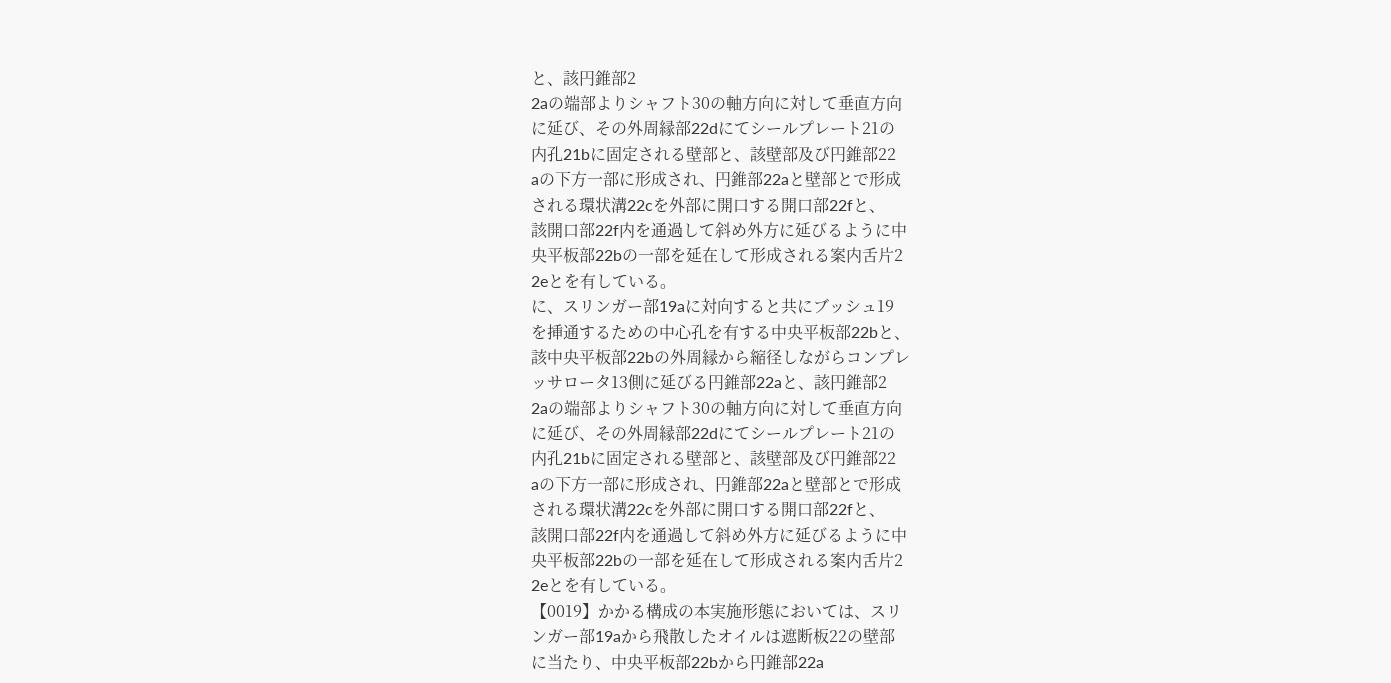と、該円錐部2
2aの端部よりシャフト30の軸方向に対して垂直方向
に延び、その外周縁部22dにてシールプレート21の
内孔21bに固定される壁部と、該壁部及び円錐部22
aの下方一部に形成され、円錐部22aと壁部とで形成
される環状溝22cを外部に開口する開口部22fと、
該開口部22f内を通過して斜め外方に延びるように中
央平板部22bの一部を延在して形成される案内舌片2
2eとを有している。
に、スリンガー部19aに対向すると共にブッシュ19
を挿通するための中心孔を有する中央平板部22bと、
該中央平板部22bの外周縁から縮径しながらコンプレ
ッサロータ13側に延びる円錐部22aと、該円錐部2
2aの端部よりシャフト30の軸方向に対して垂直方向
に延び、その外周縁部22dにてシールプレート21の
内孔21bに固定される壁部と、該壁部及び円錐部22
aの下方一部に形成され、円錐部22aと壁部とで形成
される環状溝22cを外部に開口する開口部22fと、
該開口部22f内を通過して斜め外方に延びるように中
央平板部22bの一部を延在して形成される案内舌片2
2eとを有している。
【0019】かかる構成の本実施形態においては、スリ
ンガー部19aから飛散したオイルは遮断板22の壁部
に当たり、中央平板部22bから円錐部22a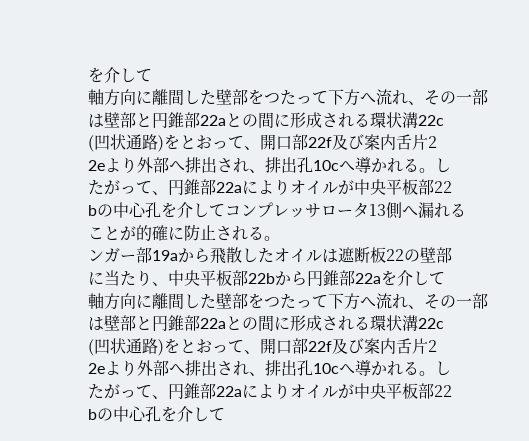を介して
軸方向に離間した壁部をつたって下方へ流れ、その一部
は壁部と円錐部22aとの間に形成される環状溝22c
(凹状通路)をとおって、開口部22f及び案内舌片2
2eより外部へ排出され、排出孔10cへ導かれる。し
たがって、円錐部22aによりオイルが中央平板部22
bの中心孔を介してコンプレッサロータ13側へ漏れる
ことが的確に防止される。
ンガー部19aから飛散したオイルは遮断板22の壁部
に当たり、中央平板部22bから円錐部22aを介して
軸方向に離間した壁部をつたって下方へ流れ、その一部
は壁部と円錐部22aとの間に形成される環状溝22c
(凹状通路)をとおって、開口部22f及び案内舌片2
2eより外部へ排出され、排出孔10cへ導かれる。し
たがって、円錐部22aによりオイルが中央平板部22
bの中心孔を介して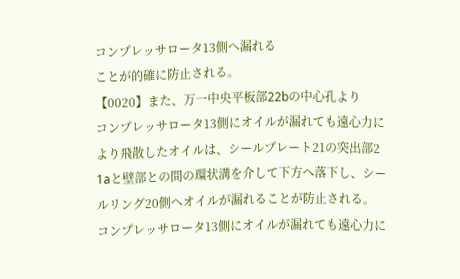コンプレッサロータ13側へ漏れる
ことが的確に防止される。
【0020】また、万一中央平板部22bの中心孔より
コンプレッサロータ13側にオイルが漏れても遠心力に
より飛散したオイルは、シールプレート21の突出部2
1aと壁部との間の環状溝を介して下方へ落下し、シー
ルリング20側へオイルが漏れることが防止される。
コンプレッサロータ13側にオイルが漏れても遠心力に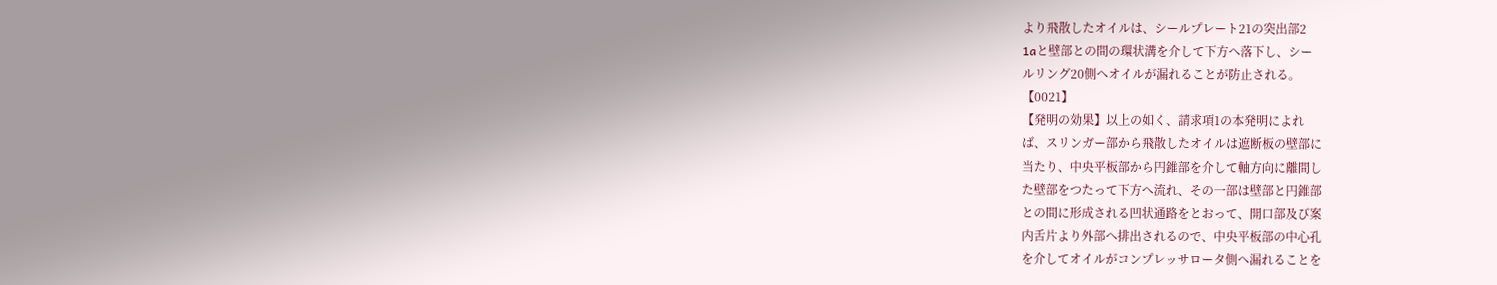より飛散したオイルは、シールプレート21の突出部2
1aと壁部との間の環状溝を介して下方へ落下し、シー
ルリング20側へオイルが漏れることが防止される。
【0021】
【発明の効果】以上の如く、請求項1の本発明によれ
ば、スリンガー部から飛散したオイルは遮断板の壁部に
当たり、中央平板部から円錐部を介して軸方向に離間し
た壁部をつたって下方へ流れ、その一部は壁部と円錐部
との間に形成される凹状通路をとおって、開口部及び案
内舌片より外部へ排出されるので、中央平板部の中心孔
を介してオイルがコンプレッサロータ側へ漏れることを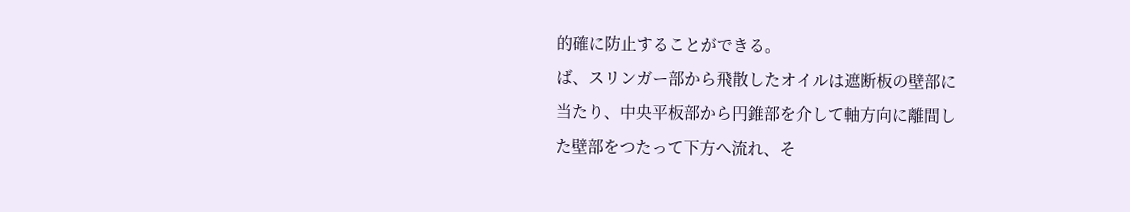的確に防止することができる。
ば、スリンガー部から飛散したオイルは遮断板の壁部に
当たり、中央平板部から円錐部を介して軸方向に離間し
た壁部をつたって下方へ流れ、そ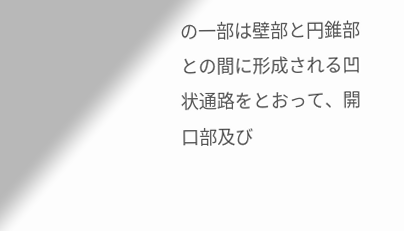の一部は壁部と円錐部
との間に形成される凹状通路をとおって、開口部及び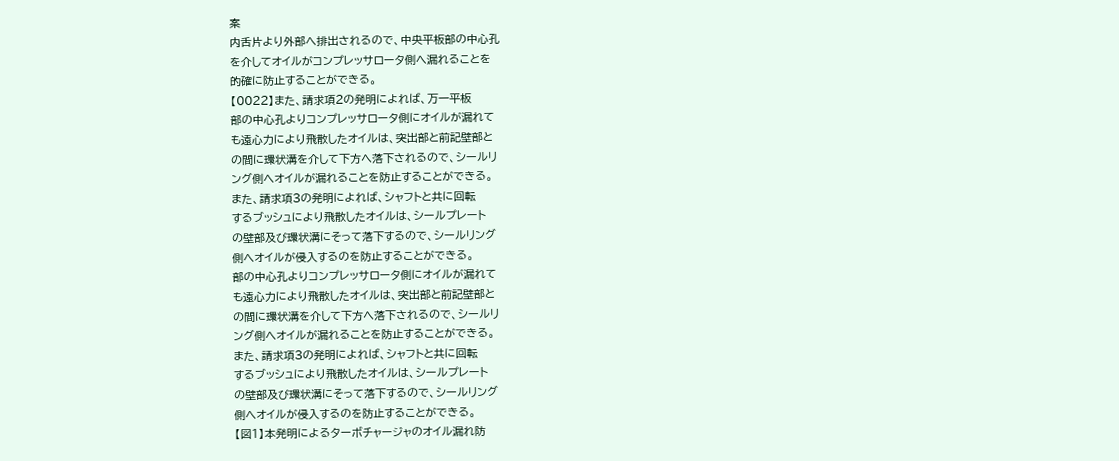案
内舌片より外部へ排出されるので、中央平板部の中心孔
を介してオイルがコンプレッサロータ側へ漏れることを
的確に防止することができる。
【0022】また、請求項2の発明によれば、万一平板
部の中心孔よりコンプレッサロータ側にオイルが漏れて
も遠心力により飛散したオイルは、突出部と前記壁部と
の間に環状溝を介して下方へ落下されるので、シールリ
ング側へオイルが漏れることを防止することができる。
また、請求項3の発明によれば、シャフトと共に回転
するブッシュにより飛散したオイルは、シールプレート
の壁部及び環状溝にそって落下するので、シールリング
側へオイルが侵入するのを防止することができる。
部の中心孔よりコンプレッサロータ側にオイルが漏れて
も遠心力により飛散したオイルは、突出部と前記壁部と
の間に環状溝を介して下方へ落下されるので、シールリ
ング側へオイルが漏れることを防止することができる。
また、請求項3の発明によれば、シャフトと共に回転
するブッシュにより飛散したオイルは、シールプレート
の壁部及び環状溝にそって落下するので、シールリング
側へオイルが侵入するのを防止することができる。
【図1】本発明によるターボチャージャのオイル漏れ防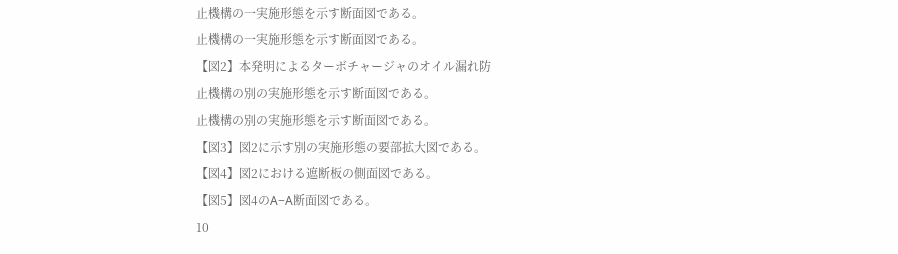止機構の一実施形態を示す断面図である。
止機構の一実施形態を示す断面図である。
【図2】本発明によるターボチャージャのオイル漏れ防
止機構の別の実施形態を示す断面図である。
止機構の別の実施形態を示す断面図である。
【図3】図2に示す別の実施形態の要部拡大図である。
【図4】図2における遮断板の側面図である。
【図5】図4のA−A断面図である。
10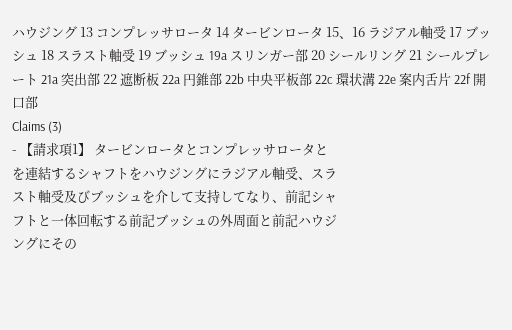ハウジング 13 コンプレッサロータ 14 タービンロータ 15、16 ラジアル軸受 17 ブッシュ 18 スラスト軸受 19 ブッシュ 19a スリンガー部 20 シールリング 21 シールプレート 21a 突出部 22 遮断板 22a 円錐部 22b 中央平板部 22c 環状溝 22e 案内舌片 22f 開口部
Claims (3)
- 【請求項1】 タービンロータとコンプレッサロータと
を連結するシャフトをハウジングにラジアル軸受、スラ
スト軸受及びブッシュを介して支持してなり、前記シャ
フトと一体回転する前記ブッシュの外周面と前記ハウジ
ングにその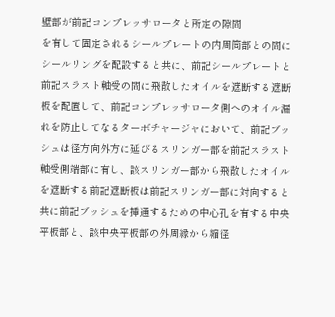壁部が前記コンプレッサロータと所定の隙間
を有して固定されるシールプレートの内周筒部との間に
シールリングを配設すると共に、前記シールプレートと
前記スラスト軸受の間に飛散したオイルを遮断する遮断
板を配置して、前記コンプレッサロータ側へのオイル漏
れを防止してなるターボチャージャにおいて、前記ブッ
シュは径方向外方に延びるスリンガー部を前記スラスト
軸受側端部に有し、該スリンガー部から飛散したオイル
を遮断する前記遮断板は前記スリンガー部に対向すると
共に前記ブッシュを挿通するための中心孔を有する中央
平板部と、該中央平板部の外周縁から縮径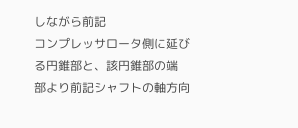しながら前記
コンプレッサロータ側に延びる円錐部と、該円錐部の端
部より前記シャフトの軸方向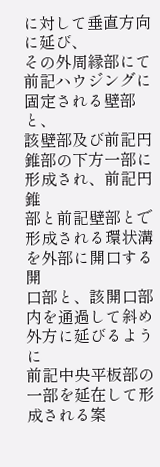に対して垂直方向に延び、
その外周縁部にて前記ハウジングに固定される壁部と、
該壁部及び前記円錐部の下方一部に形成され、前記円錐
部と前記壁部とで形成される環状溝を外部に開口する開
口部と、該開口部内を通過して斜め外方に延びるように
前記中央平板部の一部を延在して形成される案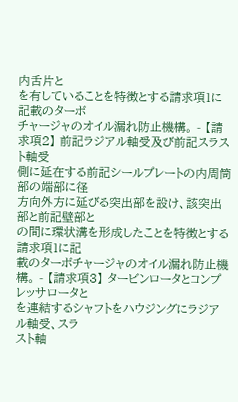内舌片と
を有していることを特徴とする請求項1に記載のターボ
チャージャのオイル漏れ防止機構。 - 【請求項2】 前記ラジアル軸受及び前記スラスト軸受
側に延在する前記シールプレートの内周筒部の端部に径
方向外方に延びる突出部を設け、該突出部と前記壁部と
の間に環状溝を形成したことを特徴とする請求項1に記
載のターボチャージャのオイル漏れ防止機構。 - 【請求項3】 タービンロータとコンプレッサロータと
を連結するシャフトをハウジングにラジアル軸受、スラ
スト軸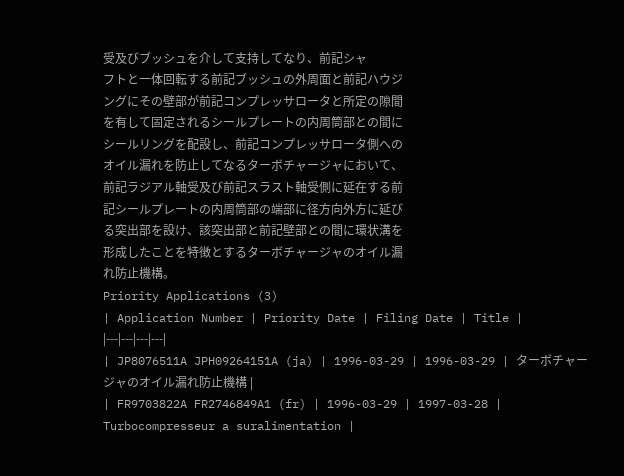受及びブッシュを介して支持してなり、前記シャ
フトと一体回転する前記ブッシュの外周面と前記ハウジ
ングにその壁部が前記コンプレッサロータと所定の隙間
を有して固定されるシールプレートの内周筒部との間に
シールリングを配設し、前記コンプレッサロータ側への
オイル漏れを防止してなるターボチャージャにおいて、
前記ラジアル軸受及び前記スラスト軸受側に延在する前
記シールプレートの内周筒部の端部に径方向外方に延び
る突出部を設け、該突出部と前記壁部との間に環状溝を
形成したことを特徴とするターボチャージャのオイル漏
れ防止機構。
Priority Applications (3)
| Application Number | Priority Date | Filing Date | Title |
|---|---|---|---|
| JP8076511A JPH09264151A (ja) | 1996-03-29 | 1996-03-29 | ターボチャージャのオイル漏れ防止機構 |
| FR9703822A FR2746849A1 (fr) | 1996-03-29 | 1997-03-28 | Turbocompresseur a suralimentation |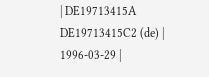| DE19713415A DE19713415C2 (de) | 1996-03-29 |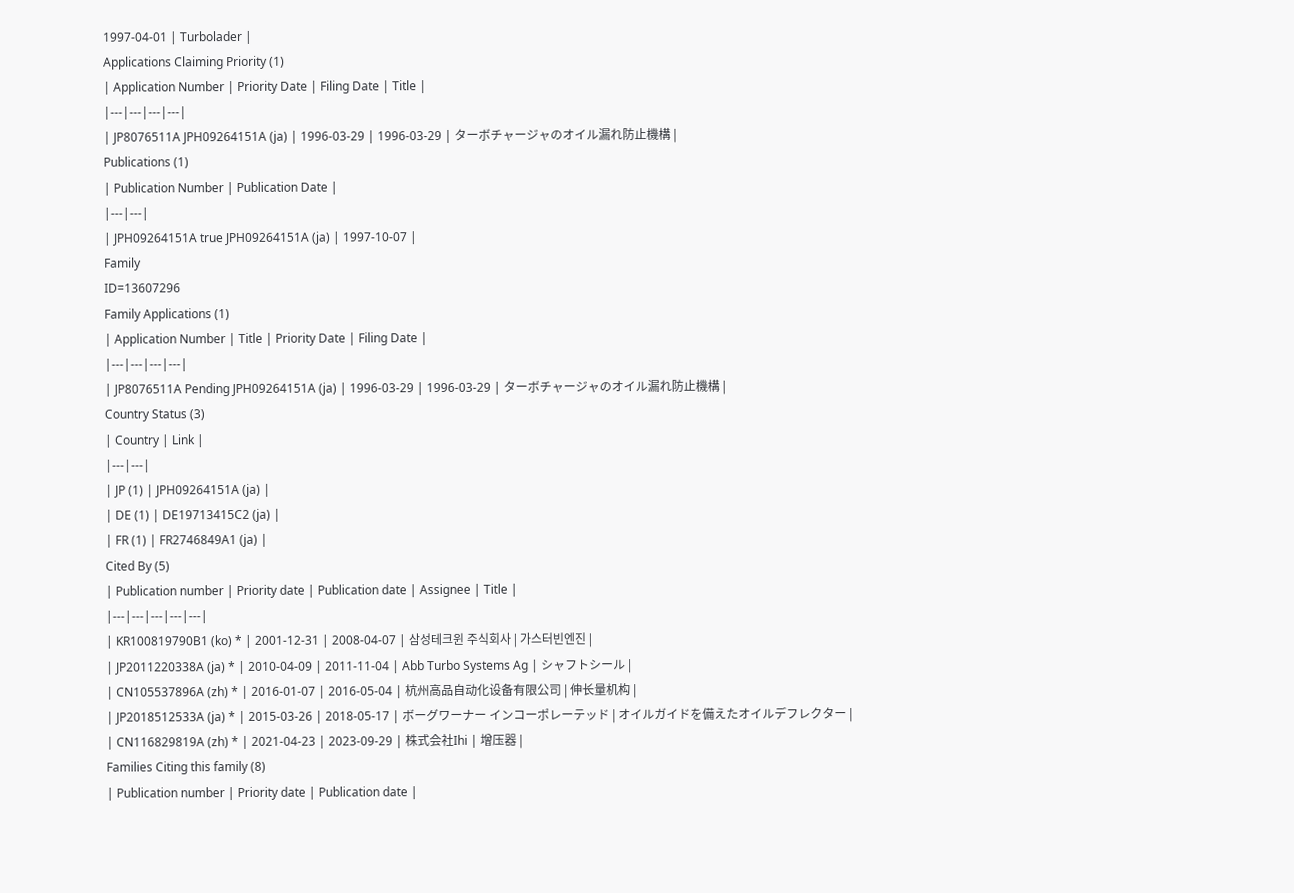1997-04-01 | Turbolader |
Applications Claiming Priority (1)
| Application Number | Priority Date | Filing Date | Title |
|---|---|---|---|
| JP8076511A JPH09264151A (ja) | 1996-03-29 | 1996-03-29 | ターボチャージャのオイル漏れ防止機構 |
Publications (1)
| Publication Number | Publication Date |
|---|---|
| JPH09264151A true JPH09264151A (ja) | 1997-10-07 |
Family
ID=13607296
Family Applications (1)
| Application Number | Title | Priority Date | Filing Date |
|---|---|---|---|
| JP8076511A Pending JPH09264151A (ja) | 1996-03-29 | 1996-03-29 | ターボチャージャのオイル漏れ防止機構 |
Country Status (3)
| Country | Link |
|---|---|
| JP (1) | JPH09264151A (ja) |
| DE (1) | DE19713415C2 (ja) |
| FR (1) | FR2746849A1 (ja) |
Cited By (5)
| Publication number | Priority date | Publication date | Assignee | Title |
|---|---|---|---|---|
| KR100819790B1 (ko) * | 2001-12-31 | 2008-04-07 | 삼성테크윈 주식회사 | 가스터빈엔진 |
| JP2011220338A (ja) * | 2010-04-09 | 2011-11-04 | Abb Turbo Systems Ag | シャフトシール |
| CN105537896A (zh) * | 2016-01-07 | 2016-05-04 | 杭州高品自动化设备有限公司 | 伸长量机构 |
| JP2018512533A (ja) * | 2015-03-26 | 2018-05-17 | ボーグワーナー インコーポレーテッド | オイルガイドを備えたオイルデフレクター |
| CN116829819A (zh) * | 2021-04-23 | 2023-09-29 | 株式会社Ihi | 增压器 |
Families Citing this family (8)
| Publication number | Priority date | Publication date |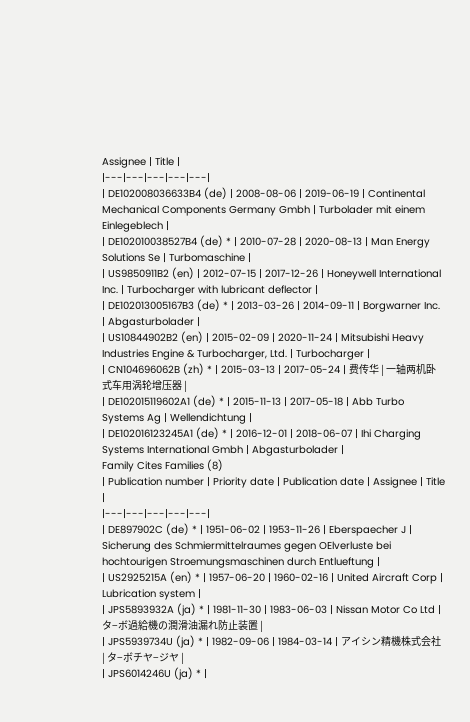Assignee | Title |
|---|---|---|---|---|
| DE102008036633B4 (de) | 2008-08-06 | 2019-06-19 | Continental Mechanical Components Germany Gmbh | Turbolader mit einem Einlegeblech |
| DE102010038527B4 (de) * | 2010-07-28 | 2020-08-13 | Man Energy Solutions Se | Turbomaschine |
| US9850911B2 (en) | 2012-07-15 | 2017-12-26 | Honeywell International Inc. | Turbocharger with lubricant deflector |
| DE102013005167B3 (de) * | 2013-03-26 | 2014-09-11 | Borgwarner Inc. | Abgasturbolader |
| US10844902B2 (en) | 2015-02-09 | 2020-11-24 | Mitsubishi Heavy Industries Engine & Turbocharger, Ltd. | Turbocharger |
| CN104696062B (zh) * | 2015-03-13 | 2017-05-24 | 费传华 | 一轴两机卧式车用涡轮增压器 |
| DE102015119602A1 (de) * | 2015-11-13 | 2017-05-18 | Abb Turbo Systems Ag | Wellendichtung |
| DE102016123245A1 (de) * | 2016-12-01 | 2018-06-07 | Ihi Charging Systems International Gmbh | Abgasturbolader |
Family Cites Families (8)
| Publication number | Priority date | Publication date | Assignee | Title |
|---|---|---|---|---|
| DE897902C (de) * | 1951-06-02 | 1953-11-26 | Eberspaecher J | Sicherung des Schmiermittelraumes gegen OElverluste bei hochtourigen Stroemungsmaschinen durch Entlueftung |
| US2925215A (en) * | 1957-06-20 | 1960-02-16 | United Aircraft Corp | Lubrication system |
| JPS5893932A (ja) * | 1981-11-30 | 1983-06-03 | Nissan Motor Co Ltd | タ−ボ過給機の潤滑油漏れ防止装置 |
| JPS5939734U (ja) * | 1982-09-06 | 1984-03-14 | アイシン精機株式会社 | タ−ボチヤ−ジヤ |
| JPS6014246U (ja) * |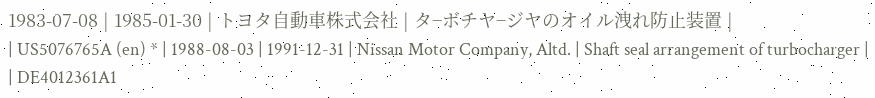1983-07-08 | 1985-01-30 | トヨタ自動車株式会社 | タ−ボチヤ−ジヤのオイル洩れ防止装置 |
| US5076765A (en) * | 1988-08-03 | 1991-12-31 | Nissan Motor Company, Altd. | Shaft seal arrangement of turbocharger |
| DE4012361A1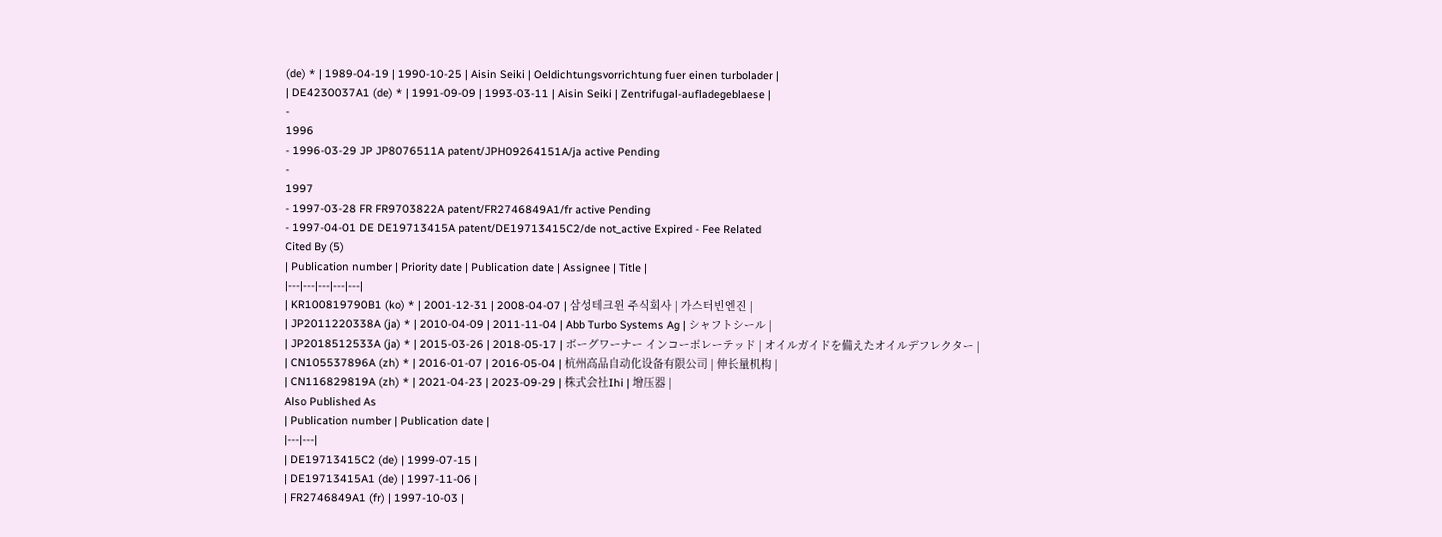(de) * | 1989-04-19 | 1990-10-25 | Aisin Seiki | Oeldichtungsvorrichtung fuer einen turbolader |
| DE4230037A1 (de) * | 1991-09-09 | 1993-03-11 | Aisin Seiki | Zentrifugal-aufladegeblaese |
-
1996
- 1996-03-29 JP JP8076511A patent/JPH09264151A/ja active Pending
-
1997
- 1997-03-28 FR FR9703822A patent/FR2746849A1/fr active Pending
- 1997-04-01 DE DE19713415A patent/DE19713415C2/de not_active Expired - Fee Related
Cited By (5)
| Publication number | Priority date | Publication date | Assignee | Title |
|---|---|---|---|---|
| KR100819790B1 (ko) * | 2001-12-31 | 2008-04-07 | 삼성테크윈 주식회사 | 가스터빈엔진 |
| JP2011220338A (ja) * | 2010-04-09 | 2011-11-04 | Abb Turbo Systems Ag | シャフトシール |
| JP2018512533A (ja) * | 2015-03-26 | 2018-05-17 | ボーグワーナー インコーポレーテッド | オイルガイドを備えたオイルデフレクター |
| CN105537896A (zh) * | 2016-01-07 | 2016-05-04 | 杭州高品自动化设备有限公司 | 伸长量机构 |
| CN116829819A (zh) * | 2021-04-23 | 2023-09-29 | 株式会社Ihi | 增压器 |
Also Published As
| Publication number | Publication date |
|---|---|
| DE19713415C2 (de) | 1999-07-15 |
| DE19713415A1 (de) | 1997-11-06 |
| FR2746849A1 (fr) | 1997-10-03 |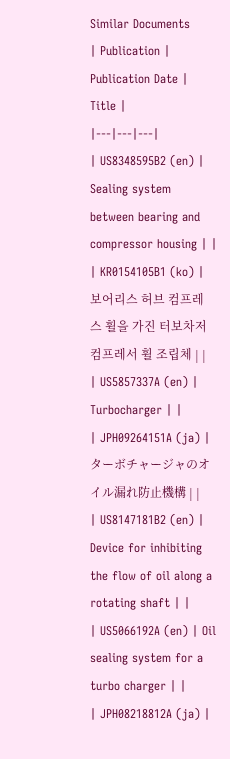Similar Documents
| Publication | Publication Date | Title |
|---|---|---|
| US8348595B2 (en) | Sealing system between bearing and compressor housing | |
| KR0154105B1 (ko) | 보어리스 허브 컴프레스 휠을 가진 터보차저 컴프레서 휠 조립체 | |
| US5857337A (en) | Turbocharger | |
| JPH09264151A (ja) | ターボチャージャのオイル漏れ防止機構 | |
| US8147181B2 (en) | Device for inhibiting the flow of oil along a rotating shaft | |
| US5066192A (en) | Oil sealing system for a turbo charger | |
| JPH08218812A (ja) |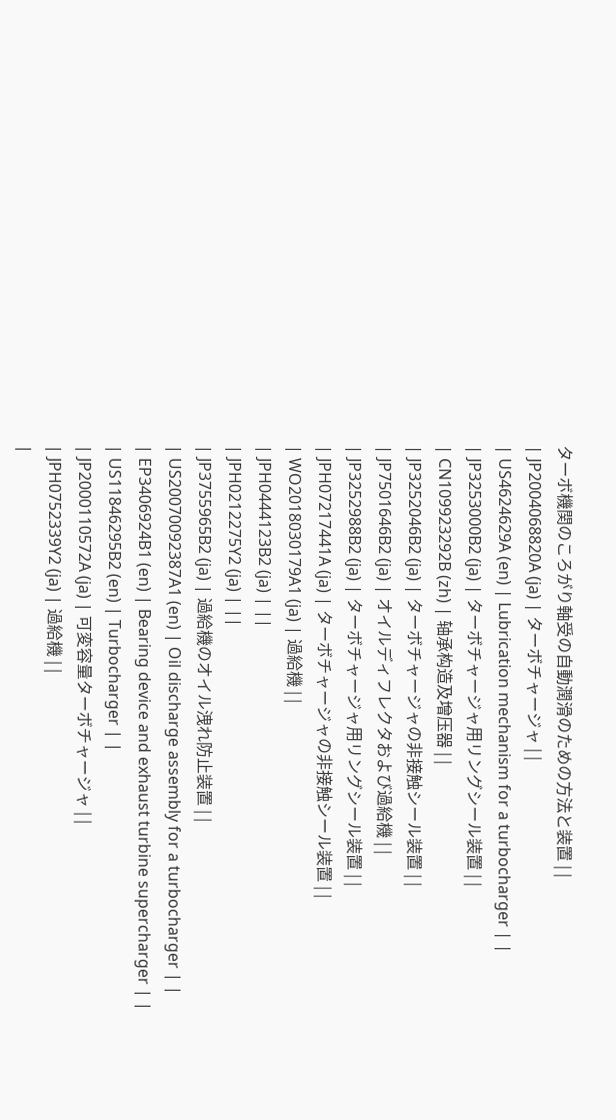ターボ機関のころがり軸受の自動潤滑のための方法と装置 | |
| JP2004068820A (ja) | ターボチャージャ | |
| US4624629A (en) | Lubrication mechanism for a turbocharger | |
| JP3253000B2 (ja) | ターボチャージャ用リングシール装置 | |
| CN109923292B (zh) | 轴承构造及增压器 | |
| JP3252046B2 (ja) | ターボチャージャの非接触シール装置 | |
| JP7501646B2 (ja) | オイルディフレクタおよび過給機 | |
| JP3252988B2 (ja) | ターボチャージャ用リングシール装置 | |
| JPH07217441A (ja) | ターボチャージャの非接触シール装置 | |
| WO2018030179A1 (ja) | 過給機 | |
| JPH0444123B2 (ja) | ||
| JPH0212275Y2 (ja) | ||
| JP3755965B2 (ja) | 過給機のオイル洩れ防止装置 | |
| US20070092387A1 (en) | Oil discharge assembly for a turbocharger | |
| EP3406924B1 (en) | Bearing device and exhaust turbine supercharger | |
| US11846295B2 (en) | Turbocharger | |
| JP2000110572A (ja) | 可変容量ターボチャージャ | |
| JPH0752339Y2 (ja) | 過給機 | |
|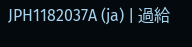JPH1182037A (ja) | 過給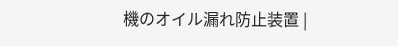機のオイル漏れ防止装置 |